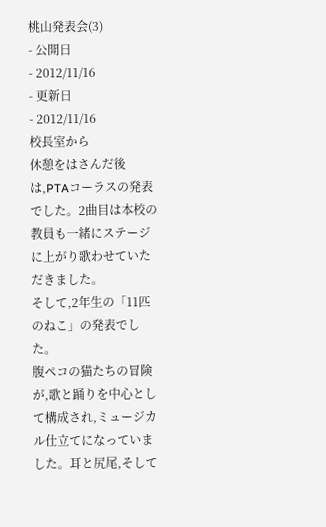桃山発表会(3)
- 公開日
- 2012/11/16
- 更新日
- 2012/11/16
校長室から
休憩をはさんだ後は,PTAコーラスの発表でした。2曲目は本校の教員も一緒にステージに上がり歌わせていただきました。
そして,2年生の「11匹のねこ」の発表でした。
腹ペコの猫たちの冒険が,歌と踊りを中心として構成され,ミュージカル仕立てになっていました。耳と尻尾,そして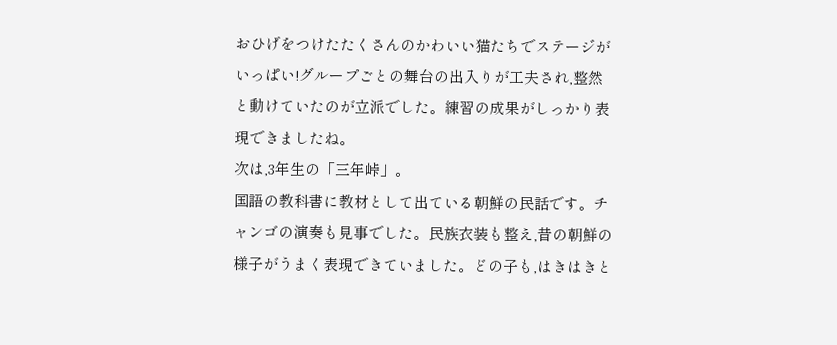おひげをつけたたくさんのかわいい猫たちでステージがいっぱい!グループごとの舞台の出入りが工夫され,整然と動けていたのが立派でした。練習の成果がしっかり表現できましたね。
次は,3年生の「三年峠」。
国語の教科書に教材として出ている朝鮮の民話です。チャンゴの演奏も見事でした。民族衣装も整え,昔の朝鮮の様子がうまく表現できていました。どの子も,はきはきと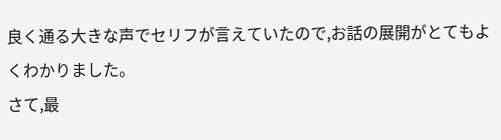良く通る大きな声でセリフが言えていたので,お話の展開がとてもよくわかりました。
さて,最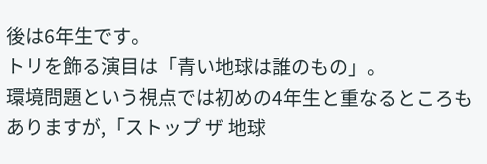後は6年生です。
トリを飾る演目は「青い地球は誰のもの」。
環境問題という視点では初めの4年生と重なるところもありますが,「ストップ ザ 地球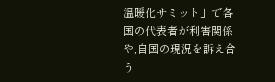温暖化サミット」で各国の代表者が利害関係や,自国の現況を訴え合う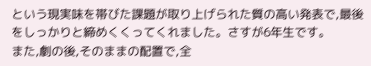という現実味を帯びた課題が取り上げられた質の高い発表で,最後をしっかりと締めくくってくれました。さすが6年生です。
また,劇の後,そのままの配置で,全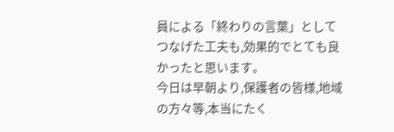員による「終わりの言葉」としてつなげた工夫も,効果的でとても良かったと思います。
今日は早朝より,保護者の皆様,地域の方々等,本当にたく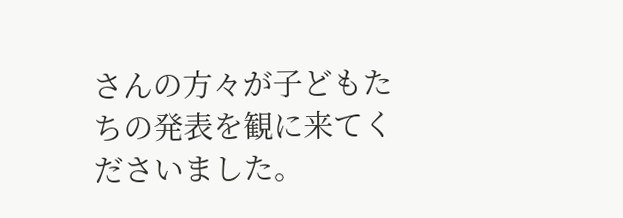さんの方々が子どもたちの発表を観に来てくださいました。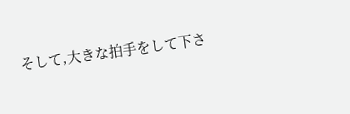そして,大きな拍手をして下さ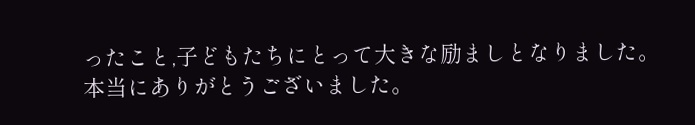ったこと,子どもたちにとって大きな励ましとなりました。
本当にありがとうございました。